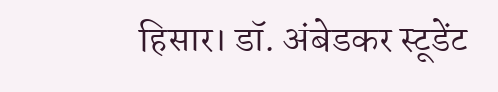हिसार। डॉ. अंबेडकर स्टूडेंट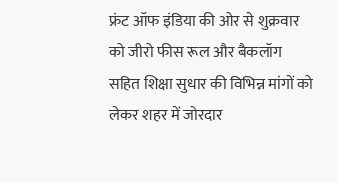फ्रंट ऑफ इंडिया की ओर से शुक्रवार को जीरो फीस रूल और बैकलॉग सहित शिक्षा सुधार की विभिन्न मांगों को लेकर शहर में जोरदार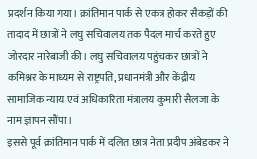प्रदर्शन किया गया। क्रांतिमान पार्क से एकत्र होकर सैकड़ों की तादाद में छात्रों ने लघु सचिवालय तक पैदल मार्च करते हुए जोरदार नारेबाजी की। लघु सचिवालय पहुंचकर छात्रों ने कमिश्नर के माध्यम से राष्ट्रपति, प्रधानमंत्री और केंद्रीय सामाजिक न्याय एवं अधिकारिता मंत्रालय कुमारी सैलजा के नाम ज्ञापन सौंपा।
इससे पूर्व क्रांतिमान पार्क में दलित छात्र नेता प्रदीप अंबेडकर ने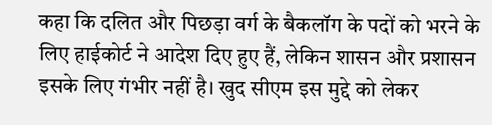कहा कि दलित और पिछड़ा वर्ग के बैकलॉग के पदों को भरने के लिए हाईकोर्ट ने आदेश दिए हुए हैं, लेकिन शासन और प्रशासन इसके लिए गंभीर नहीं है। खुद सीएम इस मुद्दे को लेकर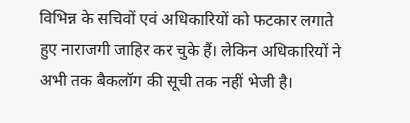विभिन्न के सचिवों एवं अधिकारियों को फटकार लगाते हुए नाराजगी जाहिर कर चुके हैं। लेकिन अधिकारियों ने अभी तक बैकलॉग की सूची तक नहीं भेजी है।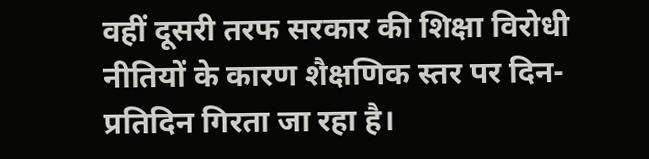वहीं दूसरी तरफ सरकार की शिक्षा विरोधी नीतियों के कारण शैक्षणिक स्तर पर दिन-प्रतिदिन गिरता जा रहा है।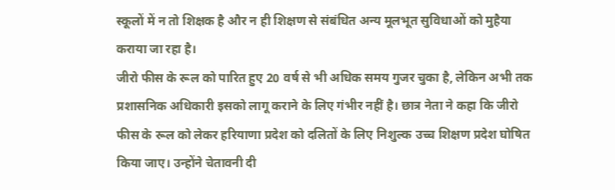स्कूलों में न तो शिक्षक है और न ही शिक्षण से संबंधित अन्य मूलभूत सुविधाओं को मुहैया कराया जा रहा है।
जीरो फीस के रूल को पारित हुए 20 वर्ष से भी अधिक समय गुजर चुका है, लेकिन अभी तक प्रशासनिक अधिकारी इसको लागू कराने के लिए गंभीर नहीं है। छात्र नेता ने कहा कि जीरो फीस के रूल को लेकर हरियाणा प्रदेश को दलितों के लिए निशुल्क उच्च शिक्षण प्रदेश घोषित किया जाए। उन्होंने चेतावनी दी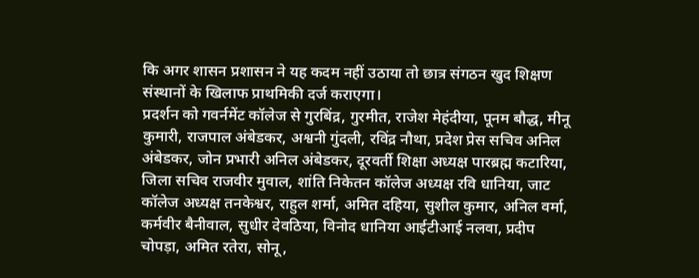कि अगर शासन प्रशासन ने यह कदम नहीं उठाया तो छात्र संगठन खुद शिक्षण संस्थानों के खिलाफ प्राथमिकी दर्ज कराएगा।
प्रदर्शन को गवर्नमेंट कॉलेज से गुरबिंद्र, गुरमीत, राजेश मेहंदीया, पूनम बौद्ध, मीनू कुमारी, राजपाल अंबेडकर, अश्वनी गुंदली, रविंद्र नौथा, प्रदेश प्रेस सचिव अनिल अंबेडकर, जोन प्रभारी अनिल अंबेडकर, दूरवर्ती शिक्षा अध्यक्ष पारब्रह्म कटारिया, जिला सचिव राजवीर मुवाल, शांति निकेतन कॉलेज अध्यक्ष रवि धानिया, जाट कॉलेज अध्यक्ष तनकेश्वर, राहुल शर्मा, अमित दहिया, सुशील कुमार, अनिल वर्मा, कर्मवीर बैनीवाल, सुधीर देवठिया, विनोद धानिया आईटीआई नलवा, प्रदीप चोपड़ा, अमित रतेरा, सोनू,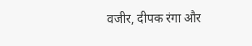वजीर, दीपक रंगा और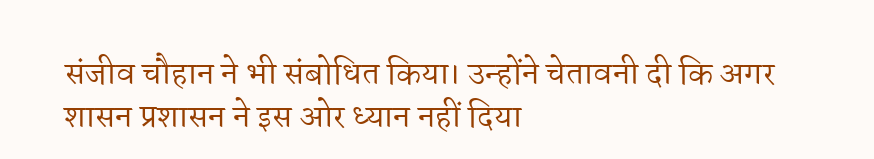संजीव चौहान ने भी संबोधित किया। उन्होंने चेतावनी दी कि अगर शासन प्रशासन ने इस ओर ध्यान नहीं दिया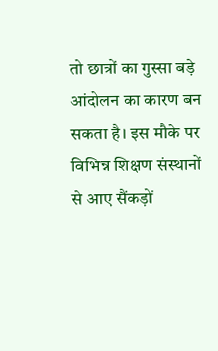तो छात्रों का गुस्सा बड़े आंदोलन का कारण बन सकता है। इस मौके पर विभिन्न शिक्षण संस्थानों से आए सैंकड़ों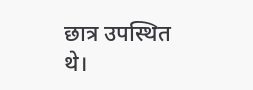छात्र उपस्थित थे।